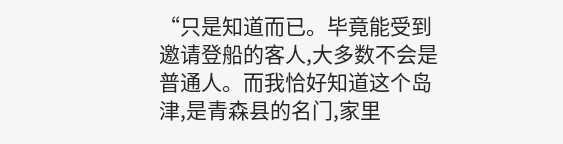“只是知道而已。毕竟能受到邀请登船的客人,大多数不会是普通人。而我恰好知道这个岛津,是青森县的名门,家里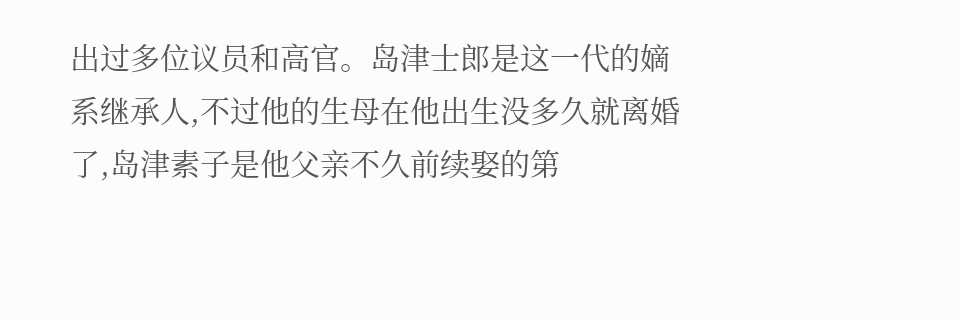出过多位议员和高官。岛津士郎是这一代的嫡系继承人,不过他的生母在他出生没多久就离婚了,岛津素子是他父亲不久前续娶的第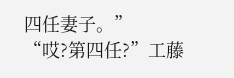四任妻子。”
“哎?第四任?”工藤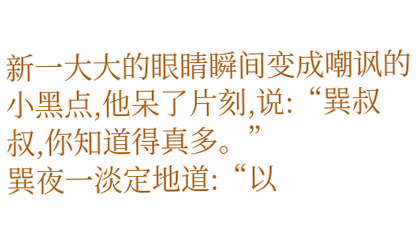新一大大的眼睛瞬间变成嘲讽的小黑点,他呆了片刻,说:“巽叔叔,你知道得真多。”
巽夜一淡定地道:“以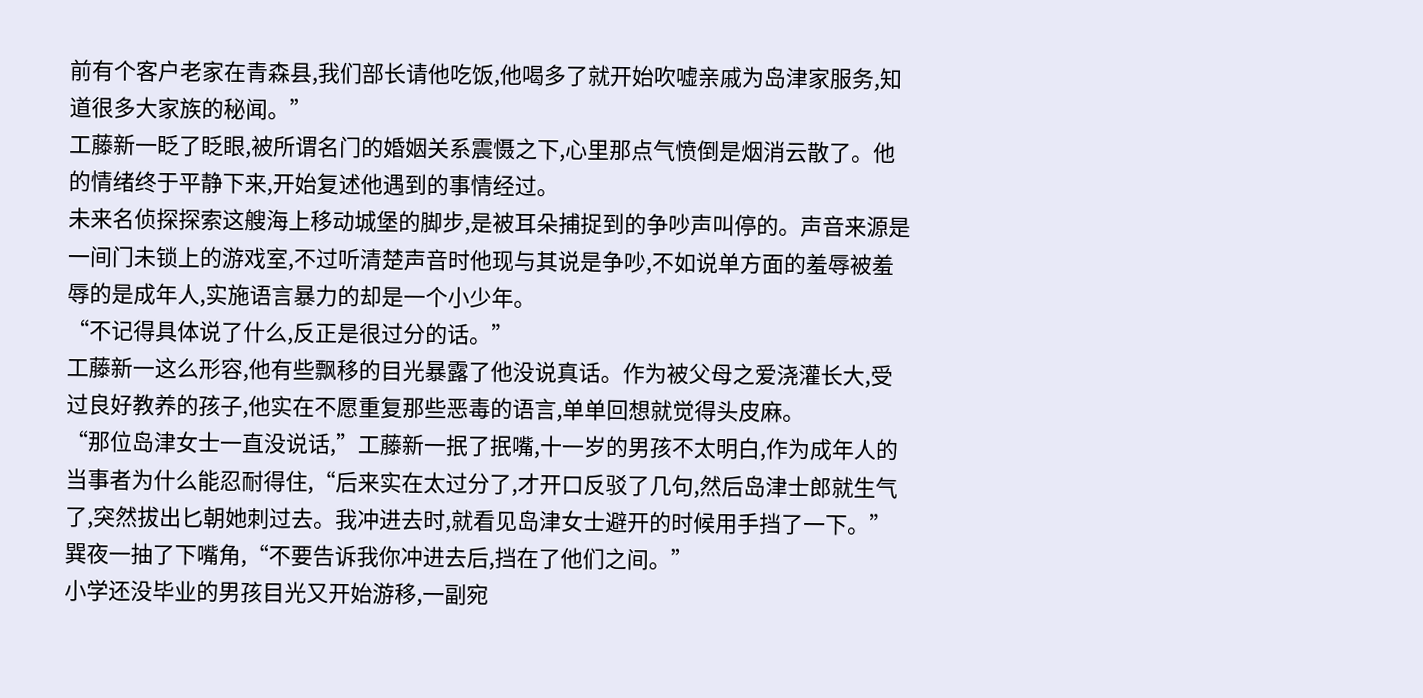前有个客户老家在青森县,我们部长请他吃饭,他喝多了就开始吹嘘亲戚为岛津家服务,知道很多大家族的秘闻。”
工藤新一眨了眨眼,被所谓名门的婚姻关系震慑之下,心里那点气愤倒是烟消云散了。他的情绪终于平静下来,开始复述他遇到的事情经过。
未来名侦探探索这艘海上移动城堡的脚步,是被耳朵捕捉到的争吵声叫停的。声音来源是一间门未锁上的游戏室,不过听清楚声音时他现与其说是争吵,不如说单方面的羞辱被羞辱的是成年人,实施语言暴力的却是一个小少年。
“不记得具体说了什么,反正是很过分的话。”
工藤新一这么形容,他有些飘移的目光暴露了他没说真话。作为被父母之爱浇灌长大,受过良好教养的孩子,他实在不愿重复那些恶毒的语言,单单回想就觉得头皮麻。
“那位岛津女士一直没说话,”工藤新一抿了抿嘴,十一岁的男孩不太明白,作为成年人的当事者为什么能忍耐得住,“后来实在太过分了,才开口反驳了几句,然后岛津士郎就生气了,突然拔出匕朝她刺过去。我冲进去时,就看见岛津女士避开的时候用手挡了一下。”
巽夜一抽了下嘴角,“不要告诉我你冲进去后,挡在了他们之间。”
小学还没毕业的男孩目光又开始游移,一副宛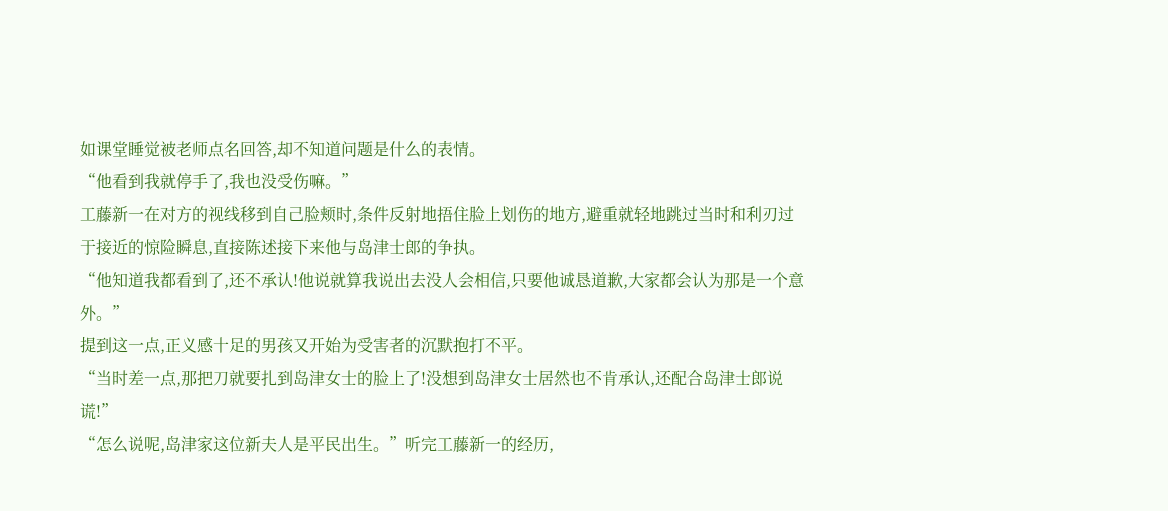如课堂睡觉被老师点名回答,却不知道问题是什么的表情。
“他看到我就停手了,我也没受伤嘛。”
工藤新一在对方的视线移到自己脸颊时,条件反射地捂住脸上划伤的地方,避重就轻地跳过当时和利刃过于接近的惊险瞬息,直接陈述接下来他与岛津士郎的争执。
“他知道我都看到了,还不承认!他说就算我说出去没人会相信,只要他诚恳道歉,大家都会认为那是一个意外。”
提到这一点,正义感十足的男孩又开始为受害者的沉默抱打不平。
“当时差一点,那把刀就要扎到岛津女士的脸上了!没想到岛津女士居然也不肯承认,还配合岛津士郎说谎!”
“怎么说呢,岛津家这位新夫人是平民出生。”听完工藤新一的经历,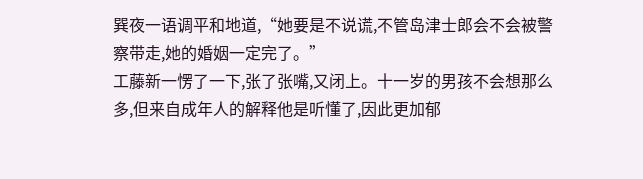巽夜一语调平和地道,“她要是不说谎,不管岛津士郎会不会被警察带走,她的婚姻一定完了。”
工藤新一愣了一下,张了张嘴,又闭上。十一岁的男孩不会想那么多,但来自成年人的解释他是听懂了,因此更加郁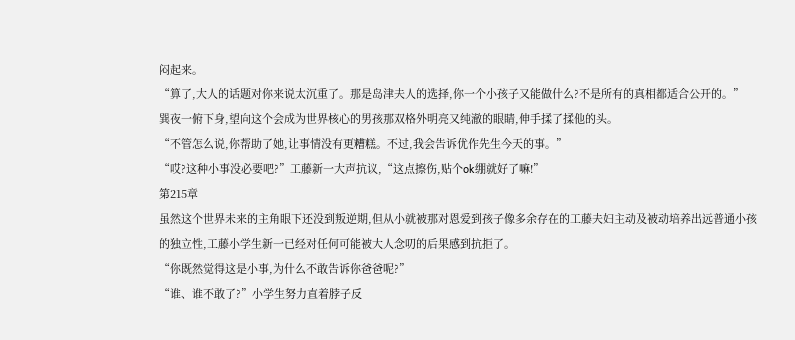闷起来。
“算了,大人的话题对你来说太沉重了。那是岛津夫人的选择,你一个小孩子又能做什么?不是所有的真相都适合公开的。”
巽夜一俯下身,望向这个会成为世界核心的男孩那双格外明亮又纯澈的眼睛,伸手揉了揉他的头。
“不管怎么说,你帮助了她,让事情没有更糟糕。不过,我会告诉优作先生今天的事。”
“哎?这种小事没必要吧?”工藤新一大声抗议,“这点擦伤,贴个ok绷就好了嘛!”
第215章
虽然这个世界未来的主角眼下还没到叛逆期,但从小就被那对恩爱到孩子像多余存在的工藤夫妇主动及被动培养出远普通小孩的独立性,工藤小学生新一已经对任何可能被大人念叨的后果感到抗拒了。
“你既然觉得这是小事,为什么不敢告诉你爸爸呢?”
“谁、谁不敢了?”小学生努力直着脖子反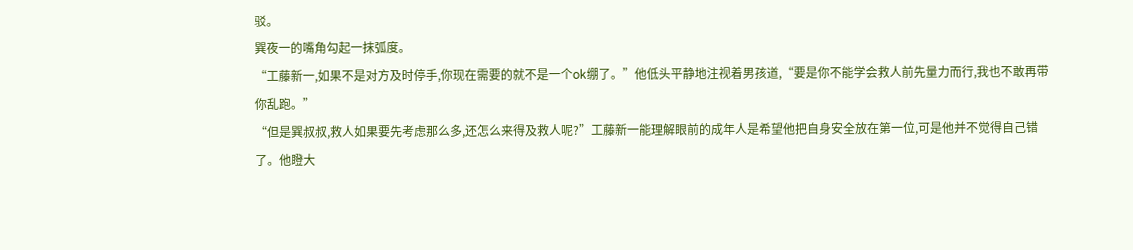驳。
巽夜一的嘴角勾起一抹弧度。
“工藤新一,如果不是对方及时停手,你现在需要的就不是一个ok绷了。”他低头平静地注视着男孩道,“要是你不能学会救人前先量力而行,我也不敢再带你乱跑。”
“但是巽叔叔,救人如果要先考虑那么多,还怎么来得及救人呢?”工藤新一能理解眼前的成年人是希望他把自身安全放在第一位,可是他并不觉得自己错了。他瞪大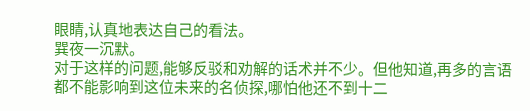眼睛,认真地表达自己的看法。
巽夜一沉默。
对于这样的问题,能够反驳和劝解的话术并不少。但他知道,再多的言语都不能影响到这位未来的名侦探,哪怕他还不到十二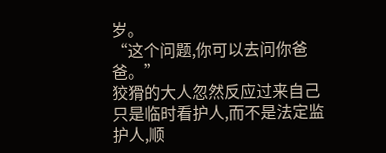岁。
“这个问题,你可以去问你爸爸。”
狡猾的大人忽然反应过来自己只是临时看护人,而不是法定监护人,顺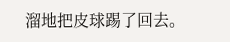溜地把皮球踢了回去。